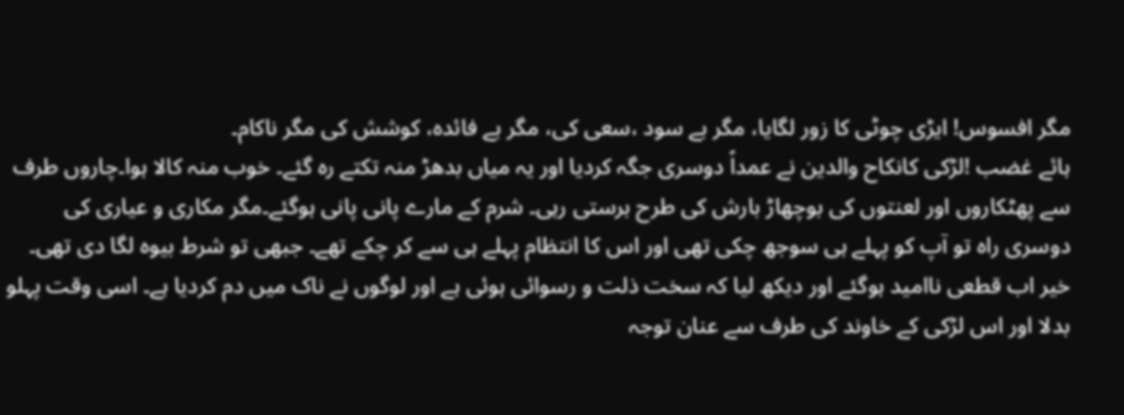مگر افسوس! ایڑی چوٹی کا زور لگایا، مگر بے سود ،سعی کی، مگر بے فائدہ، کوشش کی مگر ناکام۔
ہائے غضب !لڑکی کانکاح والدین نے عمداً دوسری جگہ کردیا اور یہ میاں بدھڑ منہ تکتے رہ گئے۔ خوب منہ کالا ہوا۔چاروں طرف سے پھٹکاروں اور لعنتوں کی بوچھاڑ بارش کی طرح برستی رہی۔ شرم کے مارے پانی پانی ہوگئے۔مگر مکاری و عیاری کی دوسری راہ تو آپ کو پہلے ہی سوجھ چکی تھی اور اس کا انتظام پہلے ہی سے کر چکے تھے۔ جبھی تو شرط بیوہ لگا دی تھی۔
خیر اب قطعی ناامید ہوگئے اور دیکھ لیا کہ سخت ذلت و رسوائی ہوئی ہے اور لوگوں نے ناک میں دم کردیا ہے۔ اسی وقت پہلو بدلا اور اس لڑکی کے خاوند کی طرف سے عنان توجہ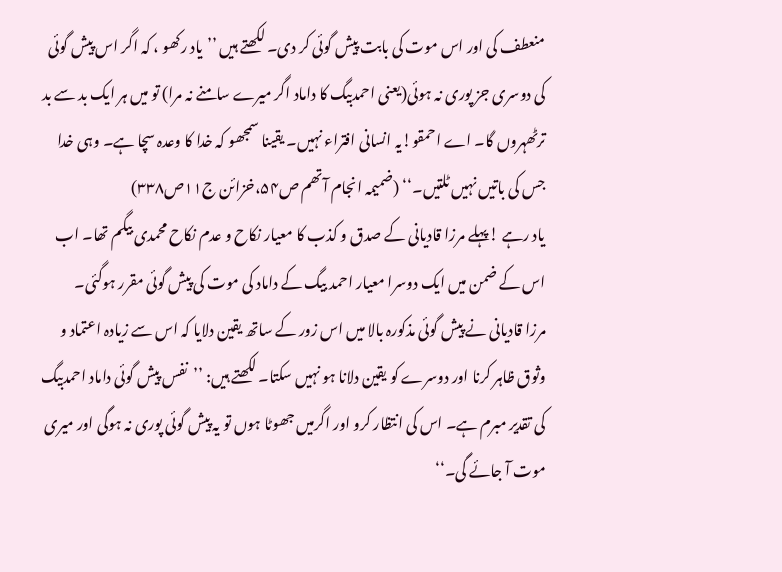منعطف کی اور اس موت کی بابت پیش گوئی کر دی۔ لکھتے ہیں ’’یاد رکھو ، کہ اگر اس پیش گوئی کی دوسری جز پوری نہ ہوئی(یعنی احمدبیگ کا داماد اگر میرے سامنے نہ مرا) تو میں ہر ایک بد سے بد ترٹھہروں گا۔ اے احمقو!یہ انسانی افتراء نہیں۔ یقینا سمجھو کہ خدا کا وعدہ سچا ہے۔ وہی خدا جس کی باتیں نہیں ٹلتیں۔‘‘ (ضمیمہ انجام آتھم ص۵۴،خزائن ج۱۱ص۳۳۸)
یاد رہے !پہلے مرزا قادیانی کے صدق و کذب کا معیار نکاح و عدم نکاح محمدی بیگم تھا۔ اب اس کے ضمن میں ایک دوسرا معیار احمد بیگ کے داماد کی موت کی پیش گوئی مقرر ہوگئی۔
مرزا قادیانی نے پیش گوئی مذکورہ بالا میں اس زور کے ساتھ یقین دلایا کہ اس سے زیادہ اعتماد و وثوق ظاہر کرنا اور دوسرے کو یقین دلانا ہو نہیں سکتا۔ لکھتے ہیں: ’’نفس پیش گوئی داماد احمدبیگ کی تقدیر مبرم ہے۔ اس کی انتظار کرو اور اگرمیں جھوٹا ہوں تو یہ پیش گوئی پوری نہ ہوگی اور میری موت آ جائے گی۔‘‘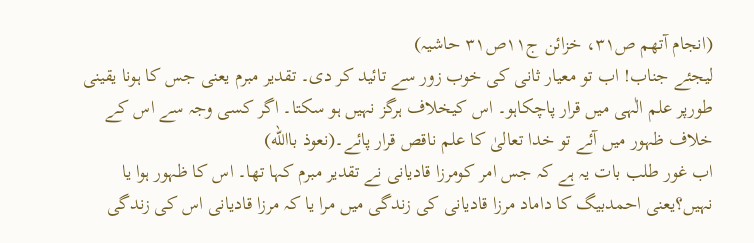(انجام آتھم ص۳۱، خزائن ج۱۱ص۳۱ حاشیہ)
لیجئے جناب! اب تو معیار ثانی کی خوب زور سے تائید کر دی۔ تقدیر مبرم یعنی جس کا ہونا یقینی طورپر علم الٰہی میں قرار پاچکاہو۔ اس کیخلاف ہرگز نہیں ہو سکتا۔ اگر کسی وجہ سے اس کے خلاف ظہور میں آئے تو خدا تعالیٰ کا علم ناقص قرار پائے۔(نعوذ باالله)
اب غور طلب بات یہ ہے کہ جس امر کومرزا قادیانی نے تقدیر مبرم کہا تھا۔ اس کا ظہور ہوا یا نہیں؟یعنی احمدبیگ کا داماد مرزا قادیانی کی زندگی میں مرا یا کہ مرزا قادیانی اس کی زندگی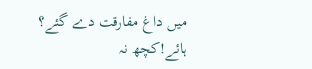میں داغ مفارقت دے گئے؟ ہائے!کچھ نہ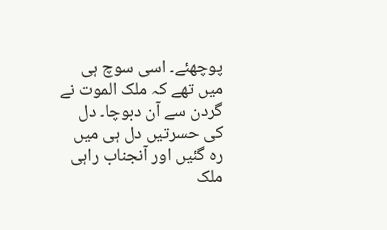پوچھئے۔ اسی سوچ ہی میں تھے کہ ملک الموت نے گردن سے آن دبوچا۔ دل کی حسرتیں دل ہی میں رہ گئیں اور آنجناب راہی ملک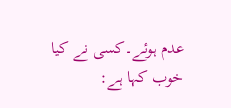عدم ہوئے۔کسی نے کیا خوب کہا ہے: